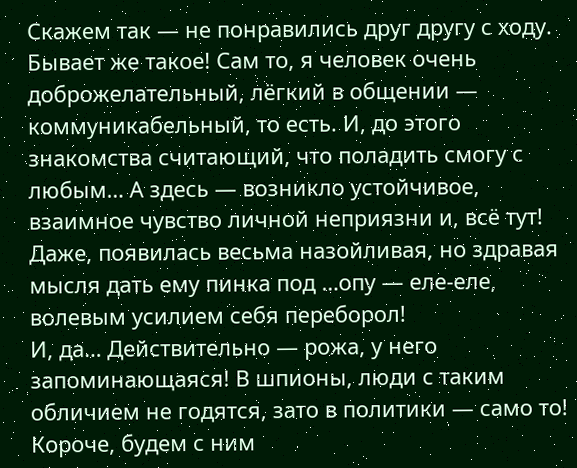Скажем так — не понравились друг другу с ходу. Бывает же такое! Сам то, я человек очень доброжелательный, лёгкий в общении — коммуникабельный, то есть. И, до этого знакомства считающий, что поладить смогу с любым… А здесь — возникло устойчивое, взаимное чувство личной неприязни и, всё тут! Даже, появилась весьма назойливая, но здравая мысля дать ему пинка под …опу — еле-еле, волевым усилием себя переборол!
И, да… Действительно — рожа, у него запоминающаяся! В шпионы, люди с таким обличием не годятся, зато в политики — само то! Короче, будем с ним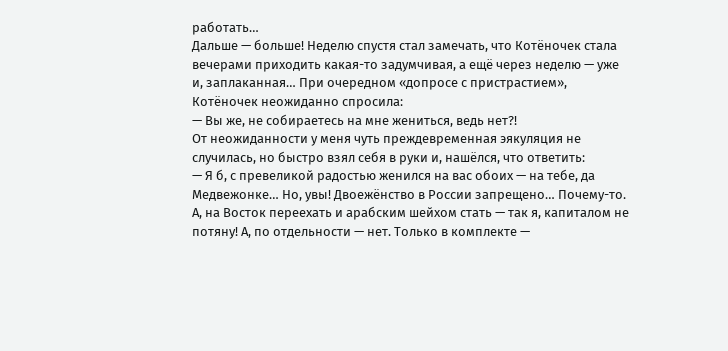работать…
Дальше — больше! Неделю спустя стал замечать, что Котёночек стала вечерами приходить какая-то задумчивая, а ещё через неделю — уже и, заплаканная… При очередном «допросе с пристрастием», Котёночек неожиданно спросила:
— Вы же, не собираетесь на мне жениться, ведь нет?!
От неожиданности у меня чуть преждевременная эякуляция не случилась, но быстро взял себя в руки и, нашёлся, что ответить:
— Я б, с превеликой радостью женился на вас обоих — на тебе, да Медвежонке… Но, увы! Двоежёнство в России запрещено… Почему-то. А, на Восток переехать и арабским шейхом стать — так я, капиталом не потяну! А, по отдельности — нет. Только в комплекте —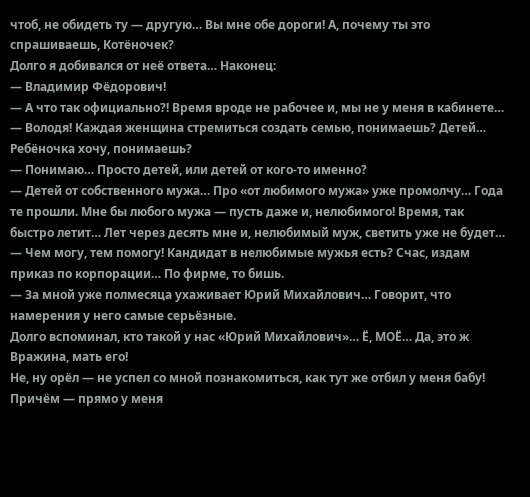чтоб, не обидеть ту — другую… Вы мне обе дороги! А, почему ты это спрашиваешь, Котёночек?
Долго я добивался от неё ответа… Наконец:
— Владимир Фёдорович!
— А что так официально?! Время вроде не рабочее и, мы не у меня в кабинете…
— Володя! Каждая женщина стремиться создать семью, понимаешь? Детей… Ребёночка хочу, понимаешь?
— Понимаю… Просто детей, или детей от кого-то именно?
— Детей от собственного мужа… Про «от любимого мужа» уже промолчу… Года те прошли. Мне бы любого мужа — пусть даже и, нелюбимого! Время, так быстро летит… Лет через десять мне и, нелюбимый муж, светить уже не будет…
— Чем могу, тем помогу! Кандидат в нелюбимые мужья есть? Счас, издам приказ по корпорации… По фирме, то бишь.
— За мной уже полмесяца ухаживает Юрий Михайлович… Говорит, что намерения у него самые серьёзные.
Долго вспоминал, кто такой у нас «Юрий Михайлович»… Ё, МОЁ… Да, это ж Вражина, мать его!
Не, ну орёл — не успел со мной познакомиться, как тут же отбил у меня бабу! Причём — прямо у меня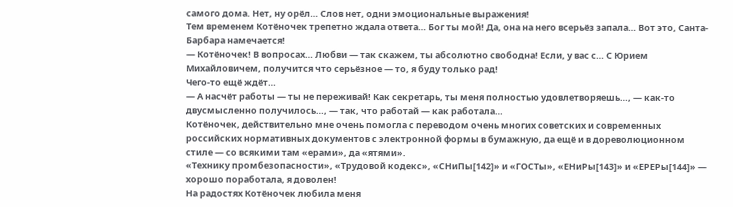самого дома. Нет, ну орёл… Слов нет, одни эмоциональные выражения!
Тем временем Котёночек трепетно ждала ответа… Бог ты мой! Да, она на него всерьёз запала… Вот это, Санта-Барбара намечается!
— Котёночек! В вопросах… Любви — так скажем, ты абсолютно свободна! Если, у вас с… С Юрием Михайловичем, получится что серьёзное — то, я буду только рад!
Чего-то ещё ждёт…
— А насчёт работы — ты не переживай! Как секретарь, ты меня полностью удовлетворяешь…, — как-то двусмысленно получилось…, — так, что работай — как работала…
Котёночек, действительно мне очень помогла с переводом очень многих советских и современных российских нормативных документов с электронной формы в бумажную, да ещё и в дореволюционном стиле — со всякими там «ерами», да «ятями».
«Технику промбезопасности», «Трудовой кодекс», «СНиПы[142]» и «ГОСТы», «ЕНиРы[143]» и «ЕРЕРы[144]» — хорошо поработала, я доволен!
На радостях Котёночек любила меня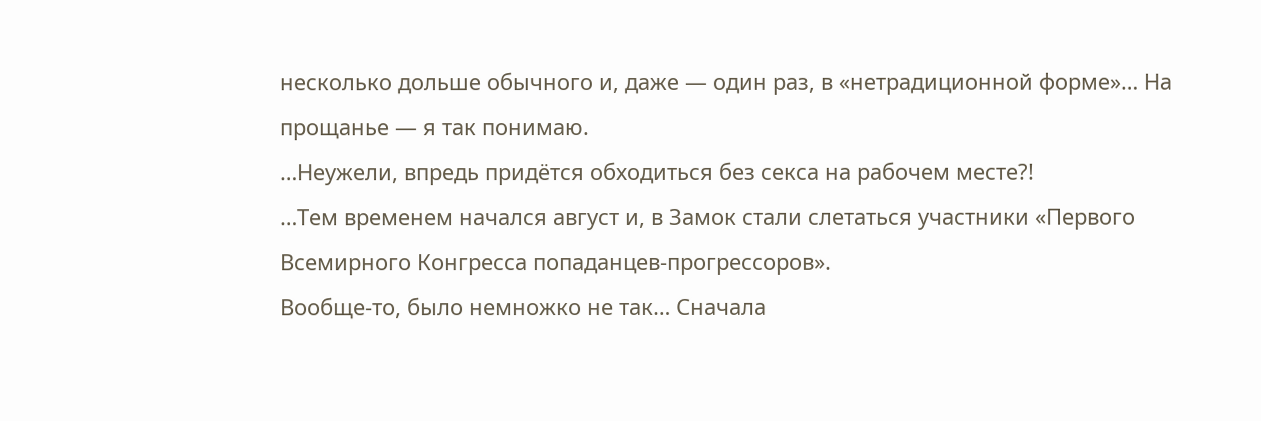несколько дольше обычного и, даже — один раз, в «нетрадиционной форме»… На прощанье — я так понимаю.
…Неужели, впредь придётся обходиться без секса на рабочем месте?!
…Тем временем начался август и, в Замок стали слетаться участники «Первого Всемирного Конгресса попаданцев-прогрессоров».
Вообще-то, было немножко не так… Сначала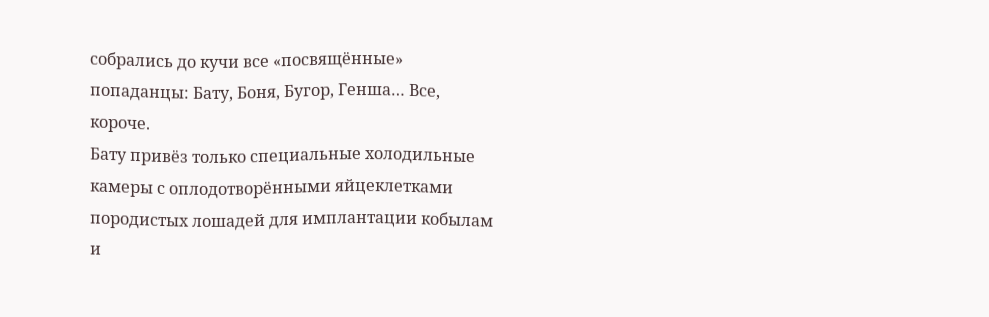собрались до кучи все «посвящённые» попаданцы: Бату, Боня, Бугор, Генша… Все, короче.
Бату привёз только специальные холодильные камеры с оплодотворёнными яйцеклетками породистых лошадей для имплантации кобылам и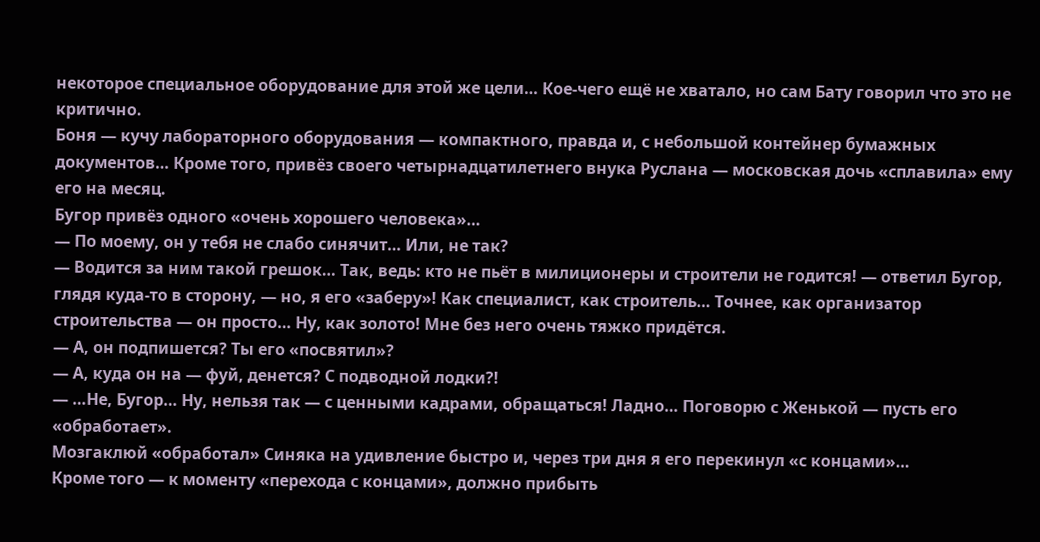некоторое специальное оборудование для этой же цели… Кое-чего ещё не хватало, но сам Бату говорил что это не критично.
Боня — кучу лабораторного оборудования — компактного, правда и, с небольшой контейнер бумажных документов… Кроме того, привёз своего четырнадцатилетнего внука Руслана — московская дочь «сплавила» ему его на месяц.
Бугор привёз одного «очень хорошего человека»…
— По моему, он у тебя не слабо синячит… Или, не так?
— Водится за ним такой грешок… Так, ведь: кто не пьёт в милиционеры и строители не годится! — ответил Бугор, глядя куда-то в сторону, — но, я его «заберу»! Как специалист, как строитель… Точнее, как организатор строительства — он просто… Ну, как золото! Мне без него очень тяжко придётся.
— А, он подпишется? Ты его «посвятил»?
— А, куда он на — фуй, денется? С подводной лодки?!
— …Не, Бугор… Ну, нельзя так — с ценными кадрами, обращаться! Ладно… Поговорю с Женькой — пусть его «обработает».
Мозгаклюй «обработал» Синяка на удивление быстро и, через три дня я его перекинул «с концами»…
Кроме того — к моменту «перехода с концами», должно прибыть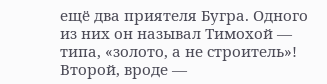ещё два приятеля Бугра. Одного из них он называл Тимохой — типа, «золото, а не строитель»! Второй, вроде —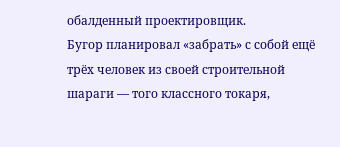обалденный проектировщик.
Бугор планировал «забрать» с собой ещё трёх человек из своей строительной шараги — того классного токаря,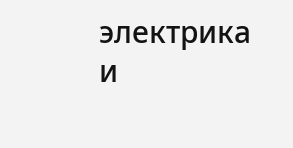электрика и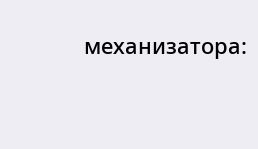механизатора: